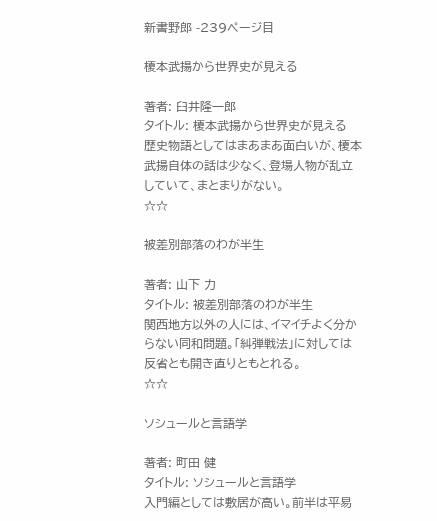新書野郎 -239ページ目

榎本武揚から世界史が見える

著者: 臼井隆一郎
タイトル: 榎本武揚から世界史が見える
歴史物語としてはまあまあ面白いが、榎本武揚自体の話は少なく、登場人物が乱立していて、まとまりがない。
☆☆

被差別部落のわが半生

著者: 山下 力
タイトル: 被差別部落のわが半生
関西地方以外の人には、イマイチよく分からない同和問題。「糾弾戦法」に対しては反省とも開き直りともとれる。
☆☆

ソシュールと言語学

著者: 町田 健
タイトル: ソシュールと言語学
入門編としては敷居が高い。前半は平易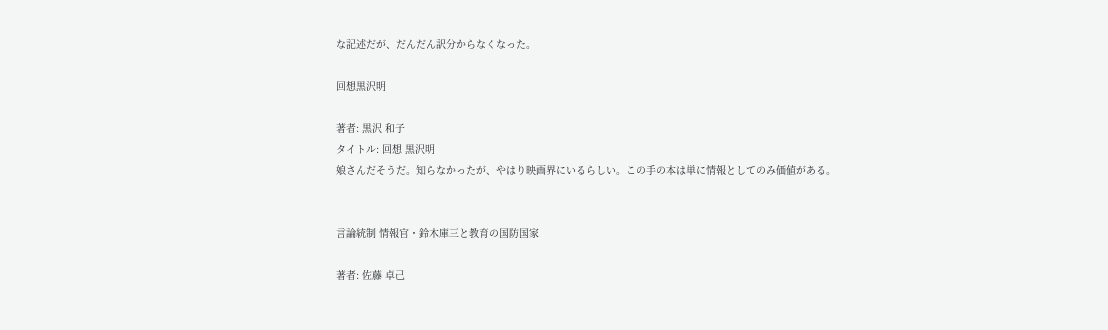な記述だが、だんだん訳分からなくなった。

回想黒沢明

著者: 黒沢 和子
タイトル: 回想 黒沢明
娘さんだそうだ。知らなかったが、やはり映画界にいるらしい。この手の本は単に情報としてのみ価値がある。


言論統制 情報官・鈴木庫三と教育の国防国家

著者: 佐藤 卓己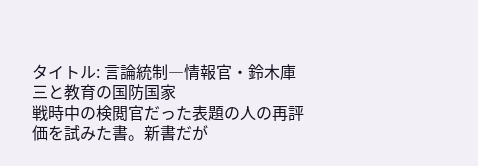タイトル: 言論統制―情報官・鈴木庫三と教育の国防国家
戦時中の検閲官だった表題の人の再評価を試みた書。新書だが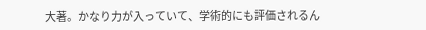大著。かなり力が入っていて、学術的にも評価されるん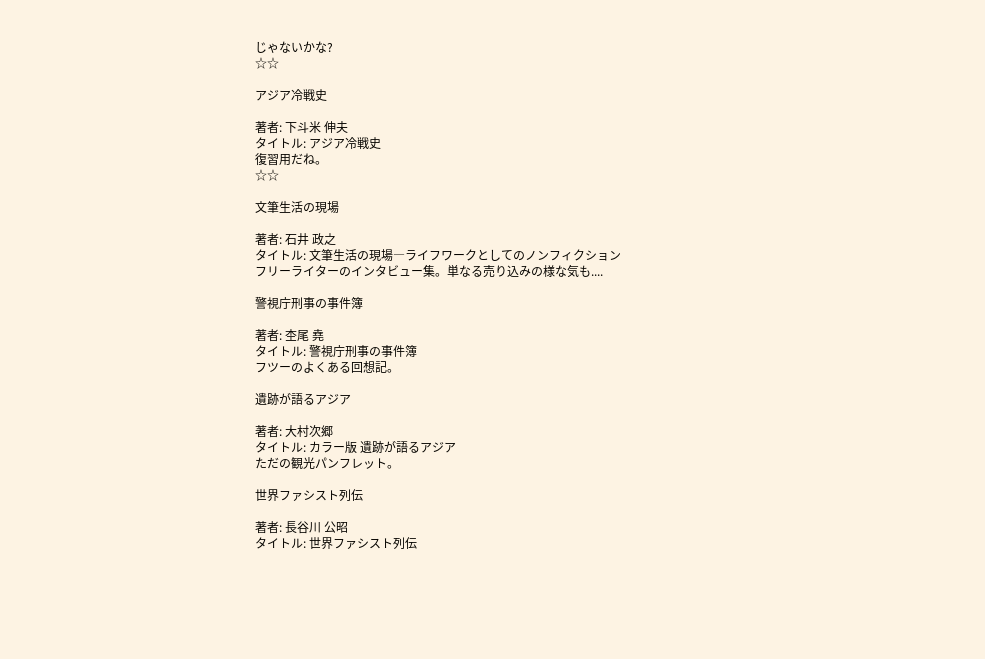じゃないかな?
☆☆

アジア冷戦史

著者: 下斗米 伸夫
タイトル: アジア冷戦史
復習用だね。
☆☆

文筆生活の現場

著者: 石井 政之
タイトル: 文筆生活の現場―ライフワークとしてのノンフィクション
フリーライターのインタビュー集。単なる売り込みの様な気も....

警視庁刑事の事件簿

著者: 杢尾 堯
タイトル: 警視庁刑事の事件簿
フツーのよくある回想記。

遺跡が語るアジア

著者: 大村次郷
タイトル: カラー版 遺跡が語るアジア
ただの観光パンフレット。

世界ファシスト列伝

著者: 長谷川 公昭
タイトル: 世界ファシスト列伝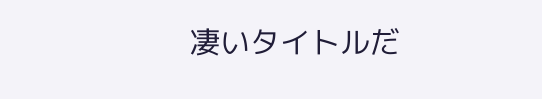凄いタイトルだ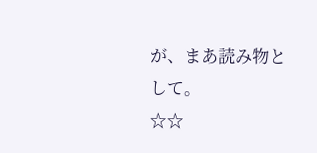が、まあ読み物として。
☆☆